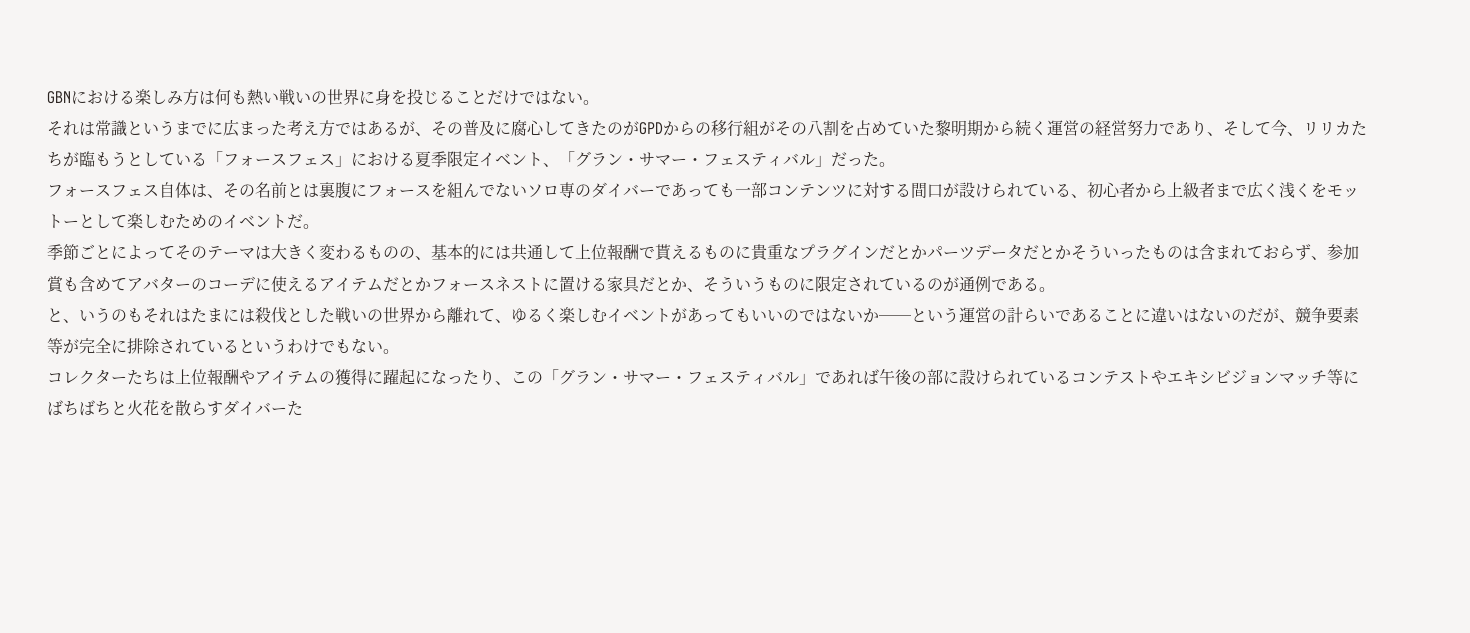GBNにおける楽しみ方は何も熱い戦いの世界に身を投じることだけではない。
それは常識というまでに広まった考え方ではあるが、その普及に腐心してきたのがGPDからの移行組がその八割を占めていた黎明期から続く運営の経営努力であり、そして今、リリカたちが臨もうとしている「フォースフェス」における夏季限定イベント、「グラン・サマー・フェスティバル」だった。
フォースフェス自体は、その名前とは裏腹にフォースを組んでないソロ専のダイバーであっても一部コンテンツに対する間口が設けられている、初心者から上級者まで広く浅くをモットーとして楽しむためのイベントだ。
季節ごとによってそのテーマは大きく変わるものの、基本的には共通して上位報酬で貰えるものに貴重なプラグインだとかパーツデータだとかそういったものは含まれておらず、参加賞も含めてアバターのコーデに使えるアイテムだとかフォースネストに置ける家具だとか、そういうものに限定されているのが通例である。
と、いうのもそれはたまには殺伐とした戦いの世界から離れて、ゆるく楽しむイベントがあってもいいのではないか──という運営の計らいであることに違いはないのだが、競争要素等が完全に排除されているというわけでもない。
コレクターたちは上位報酬やアイテムの獲得に躍起になったり、この「グラン・サマー・フェスティバル」であれば午後の部に設けられているコンテストやエキシビジョンマッチ等にばちばちと火花を散らすダイバーた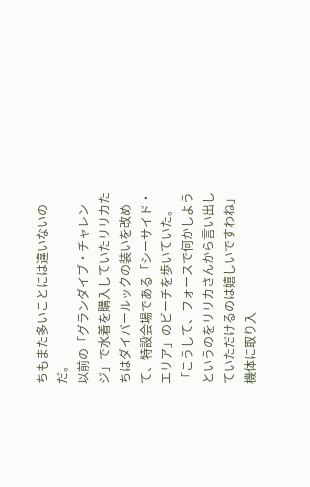ちもまた多いことには違いないのだ。
以前の「グランダイブ・チャレンジ」で水着を購入していたリリカたちはダイバールックの装いを改めて、特設会場である「シーサイド・エリア」のビーチを歩いていた。
「こうして、フォースで何かしようというのをリリカさんから言い出していただけるのは嬉しいですわね」
機体に取り入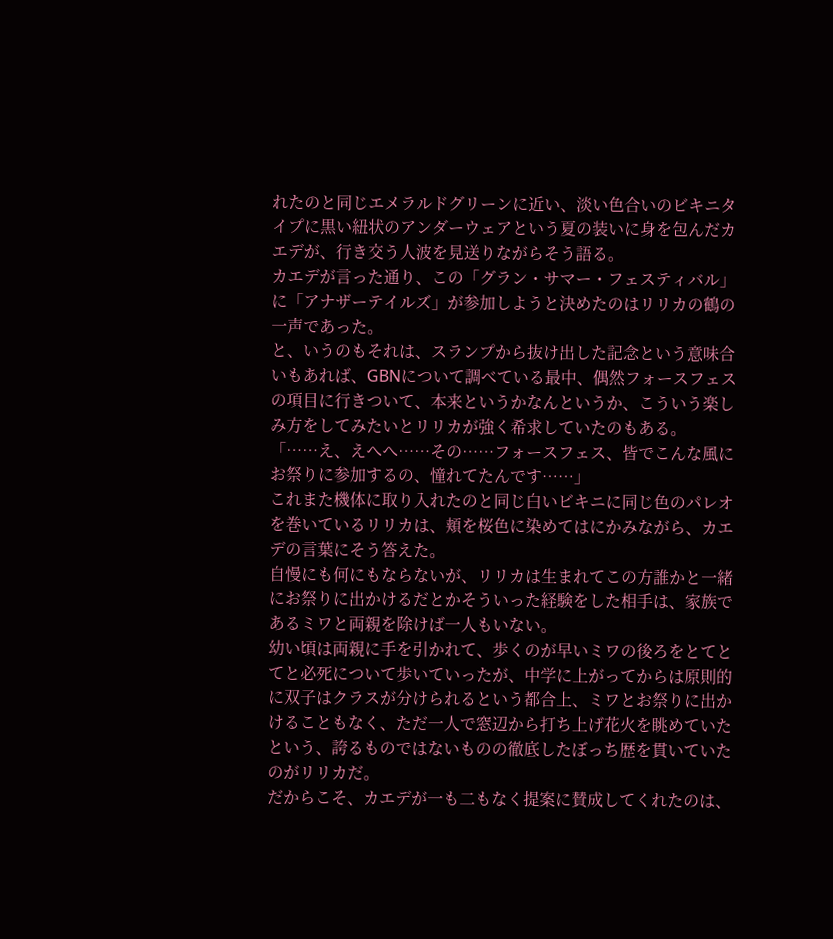れたのと同じエメラルドグリーンに近い、淡い色合いのビキニタイプに黒い紐状のアンダーウェアという夏の装いに身を包んだカエデが、行き交う人波を見送りながらそう語る。
カエデが言った通り、この「グラン・サマー・フェスティバル」に「アナザーテイルズ」が参加しようと決めたのはリリカの鶴の一声であった。
と、いうのもそれは、スランプから抜け出した記念という意味合いもあれば、GBNについて調べている最中、偶然フォースフェスの項目に行きついて、本来というかなんというか、こういう楽しみ方をしてみたいとリリカが強く希求していたのもある。
「……え、えへへ……その……フォースフェス、皆でこんな風にお祭りに参加するの、憧れてたんです……」
これまた機体に取り入れたのと同じ白いビキニに同じ色のパレオを巻いているリリカは、頬を桜色に染めてはにかみながら、カエデの言葉にそう答えた。
自慢にも何にもならないが、リリカは生まれてこの方誰かと一緒にお祭りに出かけるだとかそういった経験をした相手は、家族であるミワと両親を除けば一人もいない。
幼い頃は両親に手を引かれて、歩くのが早いミワの後ろをとてとてと必死について歩いていったが、中学に上がってからは原則的に双子はクラスが分けられるという都合上、ミワとお祭りに出かけることもなく、ただ一人で窓辺から打ち上げ花火を眺めていたという、誇るものではないものの徹底したぼっち歴を貫いていたのがリリカだ。
だからこそ、カエデが一も二もなく提案に賛成してくれたのは、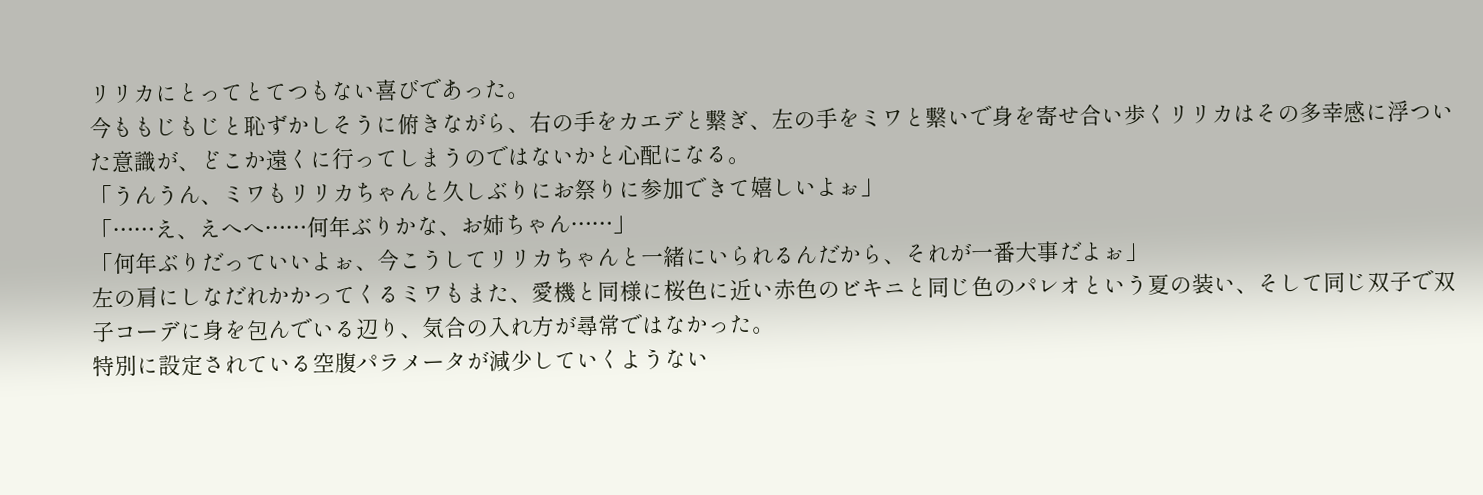リリカにとってとてつもない喜びであった。
今ももじもじと恥ずかしそうに俯きながら、右の手をカエデと繋ぎ、左の手をミワと繋いで身を寄せ合い歩くリリカはその多幸感に浮ついた意識が、どこか遠くに行ってしまうのではないかと心配になる。
「うんうん、ミワもリリカちゃんと久しぶりにお祭りに参加できて嬉しいよぉ」
「……え、えへへ……何年ぶりかな、お姉ちゃん……」
「何年ぶりだっていいよぉ、今こうしてリリカちゃんと一緒にいられるんだから、それが一番大事だよぉ」
左の肩にしなだれかかってくるミワもまた、愛機と同様に桜色に近い赤色のビキニと同じ色のパレオという夏の装い、そして同じ双子で双子コーデに身を包んでいる辺り、気合の入れ方が尋常ではなかった。
特別に設定されている空腹パラメータが減少していくようない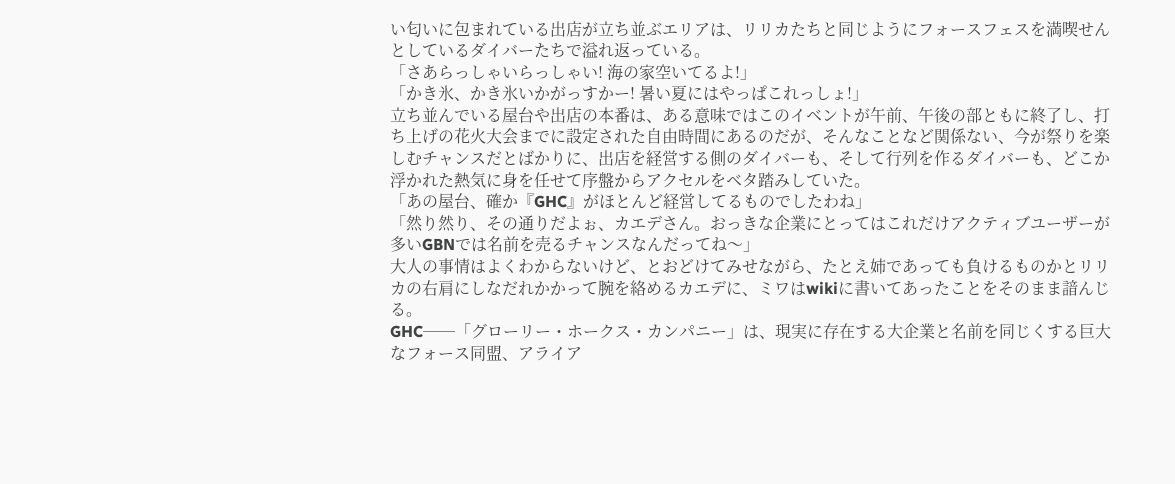い匂いに包まれている出店が立ち並ぶエリアは、リリカたちと同じようにフォースフェスを満喫せんとしているダイバーたちで溢れ返っている。
「さあらっしゃいらっしゃい! 海の家空いてるよ!」
「かき氷、かき氷いかがっすかー! 暑い夏にはやっぱこれっしょ!」
立ち並んでいる屋台や出店の本番は、ある意味ではこのイベントが午前、午後の部ともに終了し、打ち上げの花火大会までに設定された自由時間にあるのだが、そんなことなど関係ない、今が祭りを楽しむチャンスだとばかりに、出店を経営する側のダイバーも、そして行列を作るダイバーも、どこか浮かれた熱気に身を任せて序盤からアクセルをベタ踏みしていた。
「あの屋台、確か『GHC』がほとんど経営してるものでしたわね」
「然り然り、その通りだよぉ、カエデさん。おっきな企業にとってはこれだけアクティブユーザーが多いGBNでは名前を売るチャンスなんだってね〜」
大人の事情はよくわからないけど、とおどけてみせながら、たとえ姉であっても負けるものかとリリカの右肩にしなだれかかって腕を絡めるカエデに、ミワはwikiに書いてあったことをそのまま諳んじる。
GHC──「グローリー・ホークス・カンパニー」は、現実に存在する大企業と名前を同じくする巨大なフォース同盟、アライア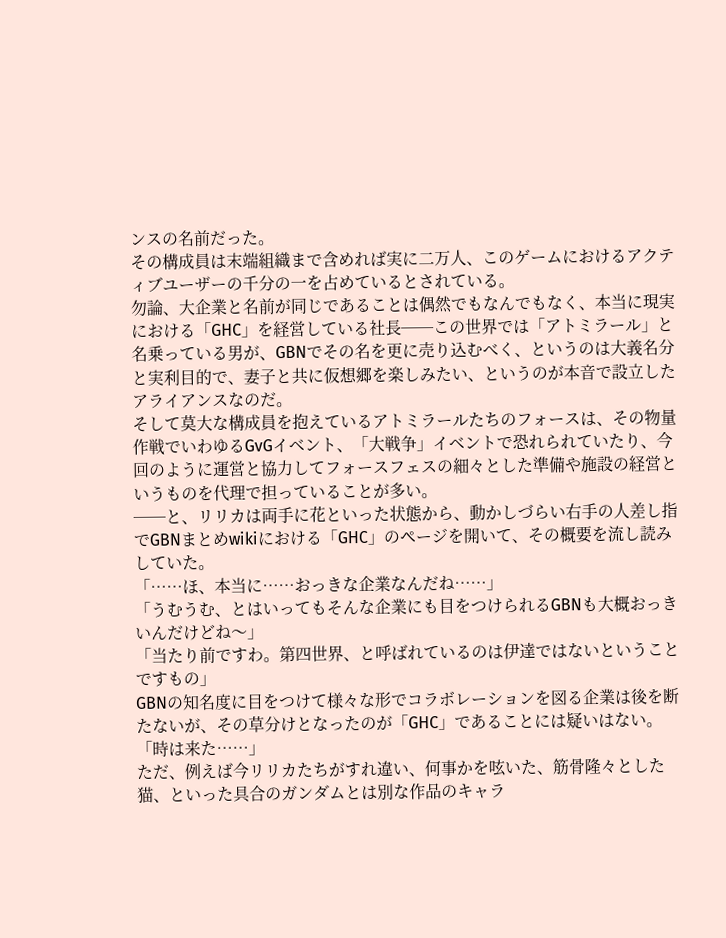ンスの名前だった。
その構成員は末端組織まで含めれば実に二万人、このゲームにおけるアクティブユーザーの千分の一を占めているとされている。
勿論、大企業と名前が同じであることは偶然でもなんでもなく、本当に現実における「GHC」を経営している社長──この世界では「アトミラール」と名乗っている男が、GBNでその名を更に売り込むべく、というのは大義名分と実利目的で、妻子と共に仮想郷を楽しみたい、というのが本音で設立したアライアンスなのだ。
そして莫大な構成員を抱えているアトミラールたちのフォースは、その物量作戦でいわゆるGvGイベント、「大戦争」イベントで恐れられていたり、今回のように運営と協力してフォースフェスの細々とした準備や施設の経営というものを代理で担っていることが多い。
──と、リリカは両手に花といった状態から、動かしづらい右手の人差し指でGBNまとめwikiにおける「GHC」のページを開いて、その概要を流し読みしていた。
「……ほ、本当に……おっきな企業なんだね……」
「うむうむ、とはいってもそんな企業にも目をつけられるGBNも大概おっきいんだけどね〜」
「当たり前ですわ。第四世界、と呼ばれているのは伊達ではないということですもの」
GBNの知名度に目をつけて様々な形でコラボレーションを図る企業は後を断たないが、その草分けとなったのが「GHC」であることには疑いはない。
「時は来た……」
ただ、例えば今リリカたちがすれ違い、何事かを呟いた、筋骨隆々とした猫、といった具合のガンダムとは別な作品のキャラ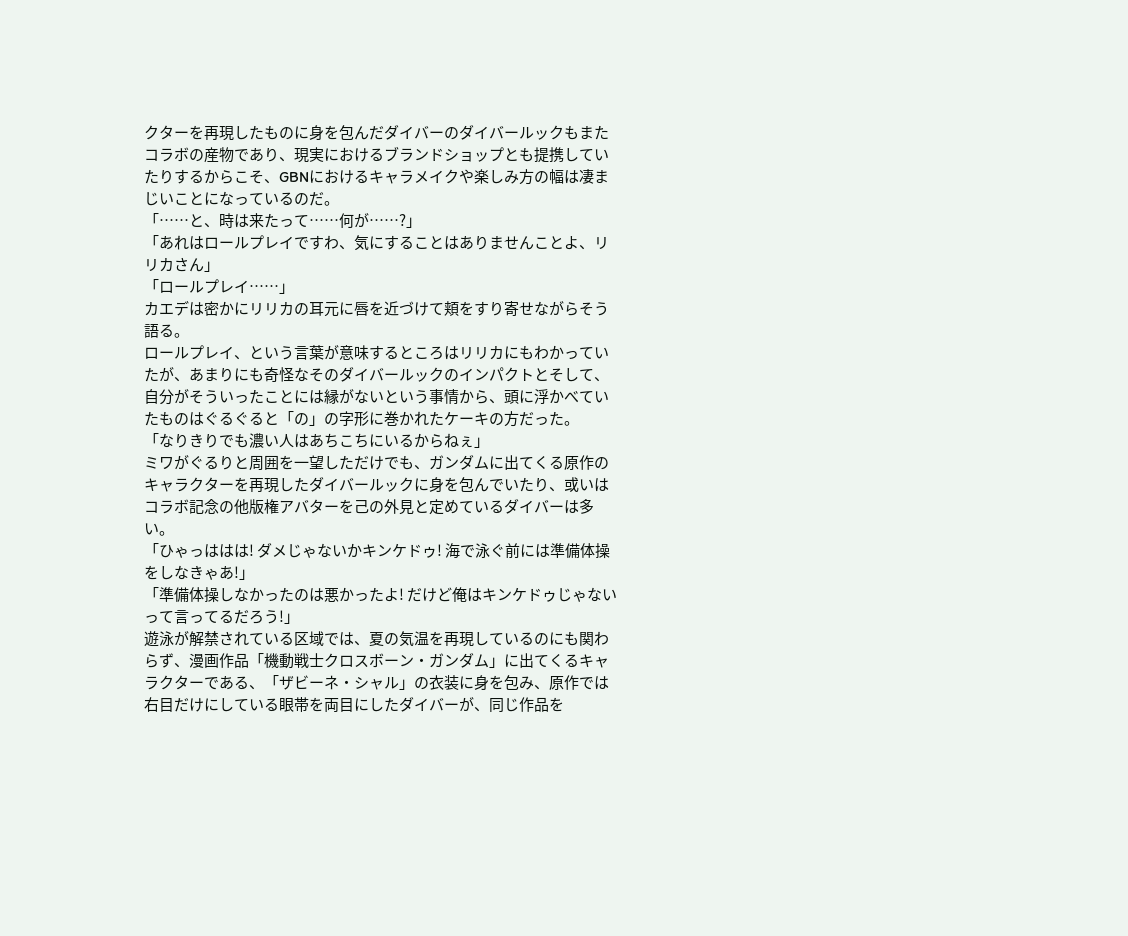クターを再現したものに身を包んだダイバーのダイバールックもまたコラボの産物であり、現実におけるブランドショップとも提携していたりするからこそ、GBNにおけるキャラメイクや楽しみ方の幅は凄まじいことになっているのだ。
「……と、時は来たって……何が……?」
「あれはロールプレイですわ、気にすることはありませんことよ、リリカさん」
「ロールプレイ……」
カエデは密かにリリカの耳元に唇を近づけて頬をすり寄せながらそう語る。
ロールプレイ、という言葉が意味するところはリリカにもわかっていたが、あまりにも奇怪なそのダイバールックのインパクトとそして、自分がそういったことには縁がないという事情から、頭に浮かべていたものはぐるぐると「の」の字形に巻かれたケーキの方だった。
「なりきりでも濃い人はあちこちにいるからねぇ」
ミワがぐるりと周囲を一望しただけでも、ガンダムに出てくる原作のキャラクターを再現したダイバールックに身を包んでいたり、或いはコラボ記念の他版権アバターを己の外見と定めているダイバーは多い。
「ひゃっははは! ダメじゃないかキンケドゥ! 海で泳ぐ前には準備体操をしなきゃあ!」
「準備体操しなかったのは悪かったよ! だけど俺はキンケドゥじゃないって言ってるだろう!」
遊泳が解禁されている区域では、夏の気温を再現しているのにも関わらず、漫画作品「機動戦士クロスボーン・ガンダム」に出てくるキャラクターである、「ザビーネ・シャル」の衣装に身を包み、原作では右目だけにしている眼帯を両目にしたダイバーが、同じ作品を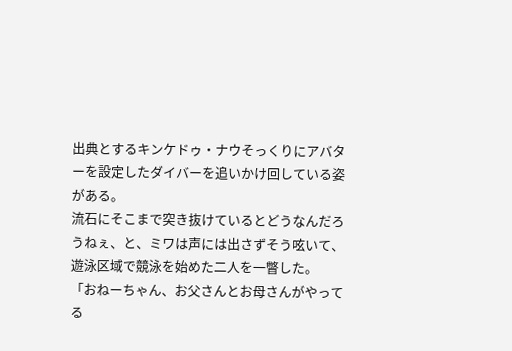出典とするキンケドゥ・ナウそっくりにアバターを設定したダイバーを追いかけ回している姿がある。
流石にそこまで突き抜けているとどうなんだろうねぇ、と、ミワは声には出さずそう呟いて、遊泳区域で競泳を始めた二人を一瞥した。
「おねーちゃん、お父さんとお母さんがやってる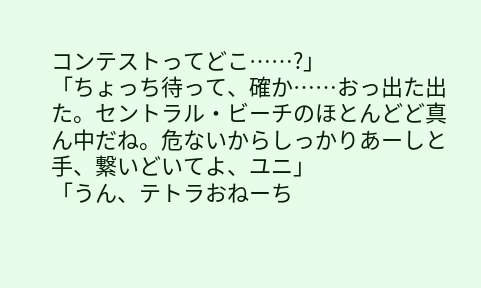コンテストってどこ……?」
「ちょっち待って、確か……おっ出た出た。セントラル・ビーチのほとんどど真ん中だね。危ないからしっかりあーしと手、繋いどいてよ、ユニ」
「うん、テトラおねーち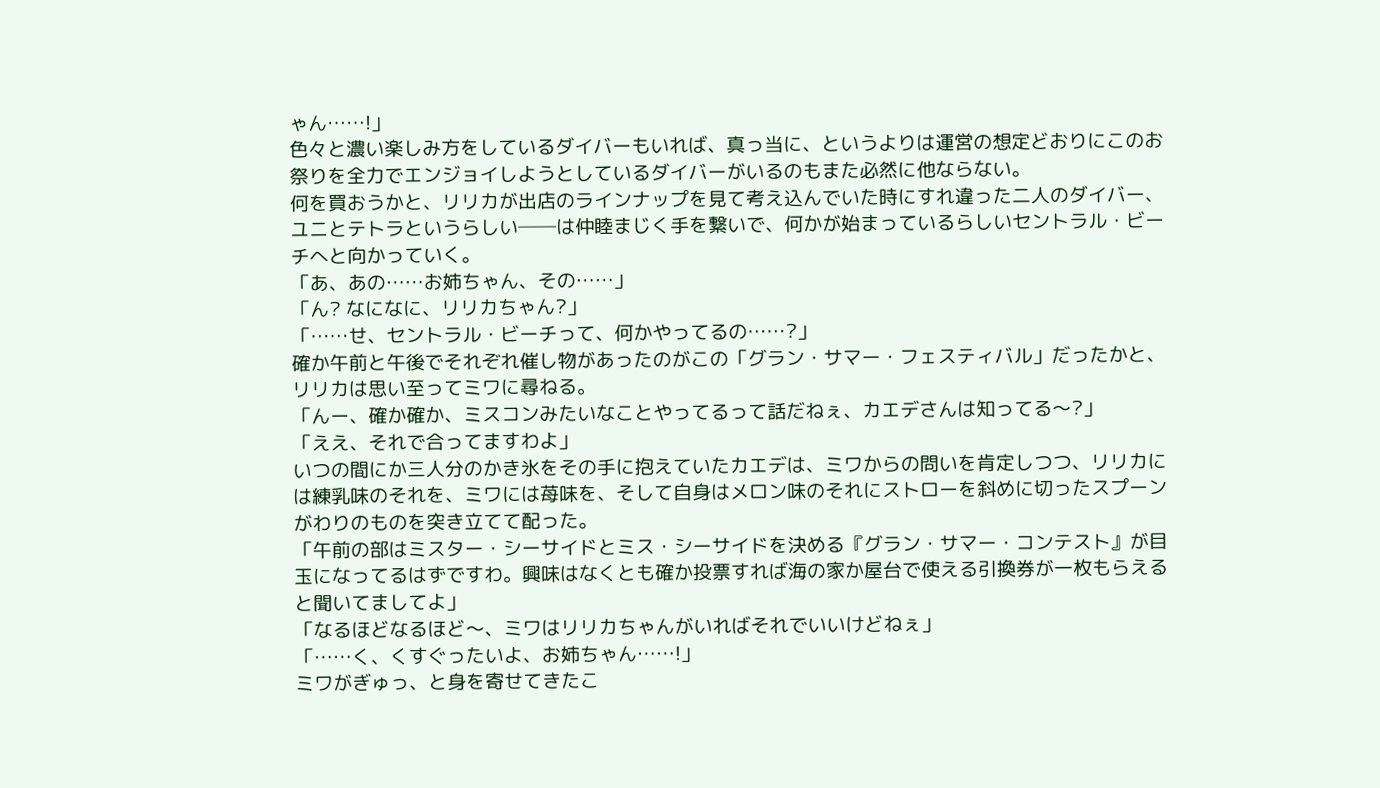ゃん……!」
色々と濃い楽しみ方をしているダイバーもいれば、真っ当に、というよりは運営の想定どおりにこのお祭りを全力でエンジョイしようとしているダイバーがいるのもまた必然に他ならない。
何を買おうかと、リリカが出店のラインナップを見て考え込んでいた時にすれ違った二人のダイバー、ユニとテトラというらしい──は仲睦まじく手を繋いで、何かが始まっているらしいセントラル・ビーチへと向かっていく。
「あ、あの……お姉ちゃん、その……」
「ん? なになに、リリカちゃん?」
「……せ、セントラル・ビーチって、何かやってるの……?」
確か午前と午後でそれぞれ催し物があったのがこの「グラン・サマー・フェスティバル」だったかと、リリカは思い至ってミワに尋ねる。
「んー、確か確か、ミスコンみたいなことやってるって話だねぇ、カエデさんは知ってる〜?」
「ええ、それで合ってますわよ」
いつの間にか三人分のかき氷をその手に抱えていたカエデは、ミワからの問いを肯定しつつ、リリカには練乳味のそれを、ミワには苺味を、そして自身はメロン味のそれにストローを斜めに切ったスプーンがわりのものを突き立てて配った。
「午前の部はミスター・シーサイドとミス・シーサイドを決める『グラン・サマー・コンテスト』が目玉になってるはずですわ。興味はなくとも確か投票すれば海の家か屋台で使える引換券が一枚もらえると聞いてましてよ」
「なるほどなるほど〜、ミワはリリカちゃんがいればそれでいいけどねぇ」
「……く、くすぐったいよ、お姉ちゃん……!」
ミワがぎゅっ、と身を寄せてきたこ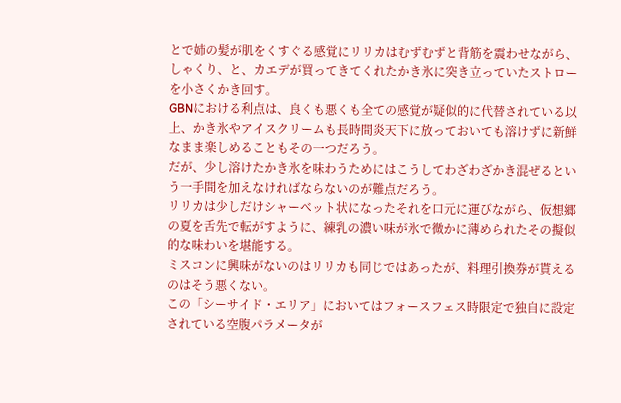とで姉の髪が肌をくすぐる感覚にリリカはむずむずと背筋を震わせながら、しゃくり、と、カエデが買ってきてくれたかき氷に突き立っていたストローを小さくかき回す。
GBNにおける利点は、良くも悪くも全ての感覚が疑似的に代替されている以上、かき氷やアイスクリームも長時間炎天下に放っておいても溶けずに新鮮なまま楽しめることもその一つだろう。
だが、少し溶けたかき氷を味わうためにはこうしてわざわざかき混ぜるという一手間を加えなければならないのが難点だろう。
リリカは少しだけシャーベット状になったそれを口元に運びながら、仮想郷の夏を舌先で転がすように、練乳の濃い味が氷で微かに薄められたその擬似的な味わいを堪能する。
ミスコンに興味がないのはリリカも同じではあったが、料理引換券が貰えるのはそう悪くない。
この「シーサイド・エリア」においてはフォースフェス時限定で独自に設定されている空腹パラメータが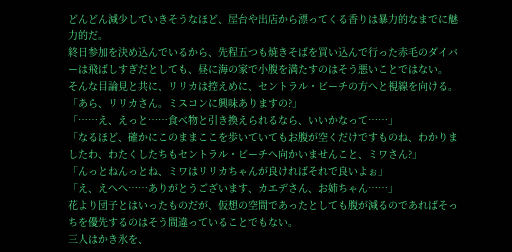どんどん減少していきそうなほど、屋台や出店から漂ってくる香りは暴力的なまでに魅力的だ。
終日参加を決め込んでいるから、先程五つも焼きそばを買い込んで行った赤毛のダイバーは飛ばしすぎだとしても、昼に海の家で小腹を満たすのはそう悪いことではない。
そんな目論見と共に、リリカは控えめに、セントラル・ビーチの方へと視線を向ける。
「あら、リリカさん。ミスコンに興味ありますの?」
「……え、えっと……食べ物と引き換えられるなら、いいかなって……」
「なるほど、確かにこのままここを歩いていてもお腹が空くだけですものね、わかりましたわ、わたくしたちもセントラル・ビーチへ向かいませんこと、ミワさん?」
「んっとねんっとね、ミワはリリカちゃんが良ければそれで良いよぉ」
「え、えへへ……ありがとうございます、カエデさん、お姉ちゃん……」
花より団子とはいったものだが、仮想の空間であったとしても腹が減るのであればそっちを優先するのはそう間違っていることでもない。
三人はかき氷を、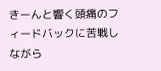きーんと響く頭痛のフィードバックに苦戦しながら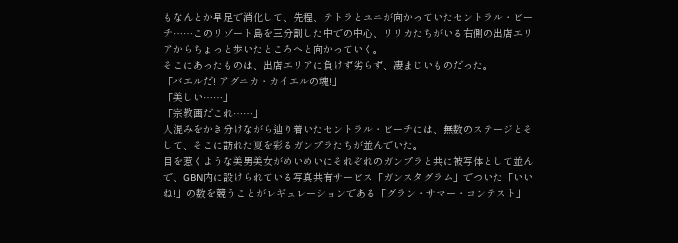もなんとか早足で消化して、先程、テトラとユニが向かっていたセントラル・ビーチ……このリゾート島を三分割した中での中心、リリカたちがいる右側の出店エリアからちょっと歩いたところへと向かっていく。
そこにあったものは、出店エリアに負けず劣らず、凄まじいものだった。
「バエルだ! アグニカ・カイエルの魂!」
「美しい……」
「宗教画だこれ……」
人混みをかき分けながら辿り着いたセントラル・ビーチには、無数のステージとそして、そこに訪れた夏を彩るガンプラたちが並んでいた。
目を惹くような美男美女がめいめいにそれぞれのガンプラと共に被写体として並んで、GBN内に設けられている写真共有サービス「ガンスタグラム」でついた「いいね!」の数を競うことがレギュレーションである「グラン・サマー・コンテスト」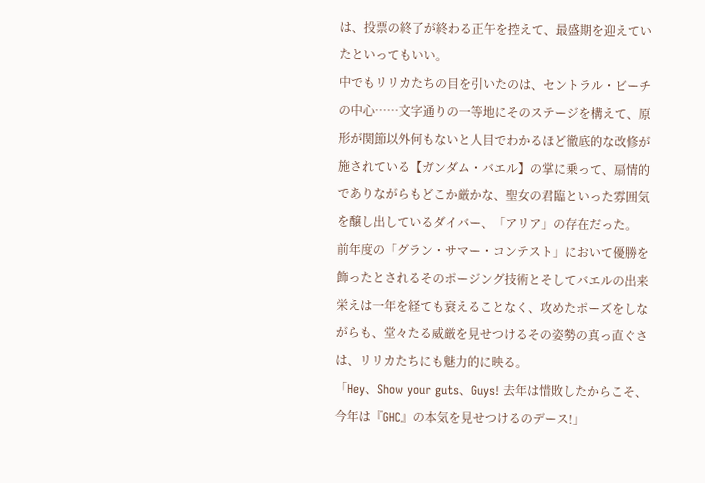は、投票の終了が終わる正午を控えて、最盛期を迎えていたといってもいい。
中でもリリカたちの目を引いたのは、セントラル・ビーチの中心……文字通りの一等地にそのステージを構えて、原形が関節以外何もないと人目でわかるほど徹底的な改修が施されている【ガンダム・バエル】の掌に乗って、扇情的でありながらもどこか厳かな、聖女の君臨といった雰囲気を醸し出しているダイバー、「アリア」の存在だった。
前年度の「グラン・サマー・コンテスト」において優勝を飾ったとされるそのポージング技術とそしてバエルの出来栄えは一年を経ても衰えることなく、攻めたポーズをしながらも、堂々たる威厳を見せつけるその姿勢の真っ直ぐさは、リリカたちにも魅力的に映る。
「Hey、Show your guts、Guys! 去年は惜敗したからこそ、今年は『GHC』の本気を見せつけるのデース!」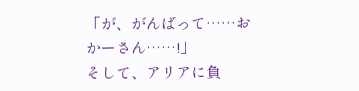「が、がんばって……おかーさん……!」
そして、アリアに負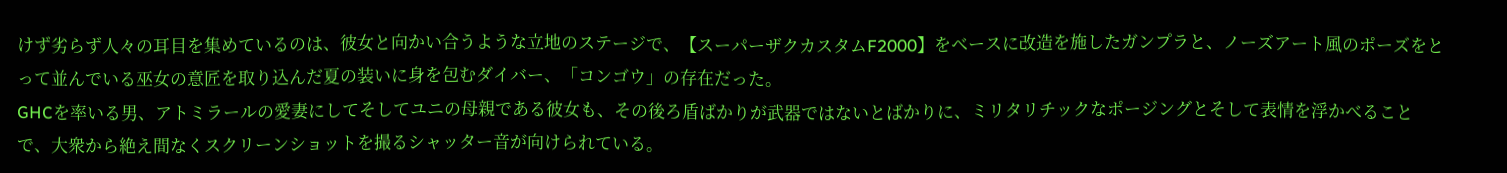けず劣らず人々の耳目を集めているのは、彼女と向かい合うような立地のステージで、【スーパーザクカスタムF2000】をベースに改造を施したガンプラと、ノーズアート風のポーズをとって並んでいる巫女の意匠を取り込んだ夏の装いに身を包むダイバー、「コンゴウ」の存在だった。
GHCを率いる男、アトミラールの愛妻にしてそしてユニの母親である彼女も、その後ろ盾ばかりが武器ではないとばかりに、ミリタリチックなポージングとそして表情を浮かべることで、大衆から絶え間なくスクリーンショットを撮るシャッター音が向けられている。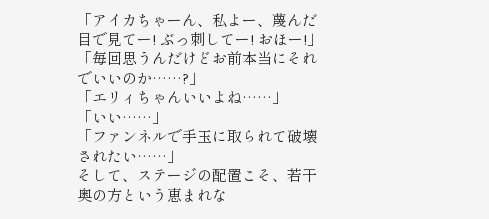「アイカちゃーん、私よー、蔑んだ目で見てー! ぶっ刺してー! おほー!」
「毎回思うんだけどお前本当にそれでいいのか……?」
「エリィちゃんいいよね……」
「いい……」
「ファンネルで手玉に取られて破壊されたい……」
そして、ステージの配置こそ、若干奥の方という恵まれな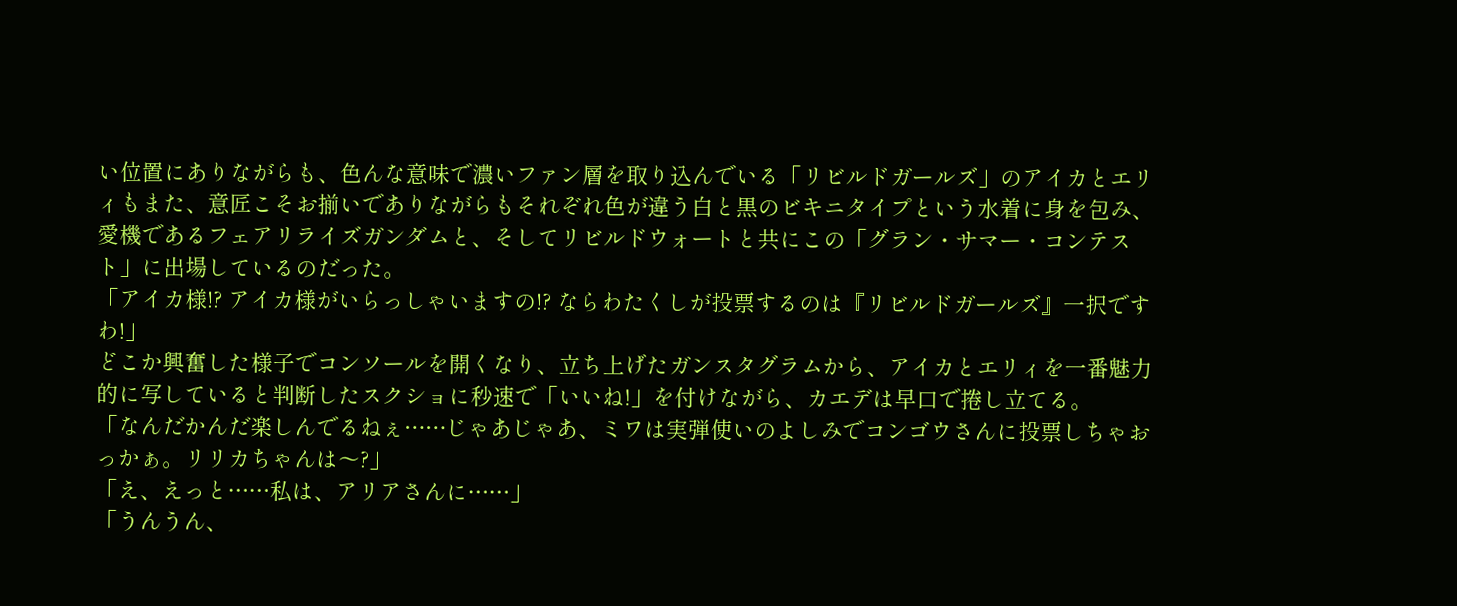い位置にありながらも、色んな意味で濃いファン層を取り込んでいる「リビルドガールズ」のアイカとエリィもまた、意匠こそお揃いでありながらもそれぞれ色が違う白と黒のビキニタイプという水着に身を包み、愛機であるフェアリライズガンダムと、そしてリビルドウォートと共にこの「グラン・サマー・コンテスト」に出場しているのだった。
「アイカ様!? アイカ様がいらっしゃいますの!? ならわたくしが投票するのは『リビルドガールズ』一択ですわ!」
どこか興奮した様子でコンソールを開くなり、立ち上げたガンスタグラムから、アイカとエリィを一番魅力的に写していると判断したスクショに秒速で「いいね!」を付けながら、カエデは早口で捲し立てる。
「なんだかんだ楽しんでるねぇ……じゃあじゃあ、ミワは実弾使いのよしみでコンゴウさんに投票しちゃおっかぁ。リリカちゃんは〜?」
「え、えっと……私は、アリアさんに……」
「うんうん、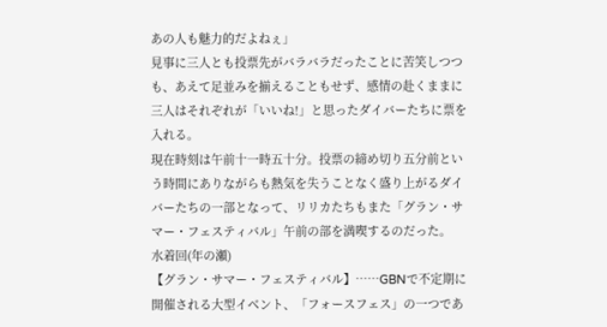あの人も魅力的だよねぇ」
見事に三人とも投票先がバラバラだったことに苦笑しつつも、あえて足並みを揃えることもせず、感情の赴くままに三人はそれぞれが「いいね!」と思ったダイバーたちに票を入れる。
現在時刻は午前十一時五十分。投票の締め切り五分前という時間にありながらも熱気を失うことなく盛り上がるダイバーたちの一部となって、リリカたちもまた「グラン・サマー・フェスティバル」午前の部を満喫するのだった。
水着回(年の瀬)
【グラン・サマー・フェスティバル】……GBNで不定期に開催される大型イベント、「フォースフェス」の一つであ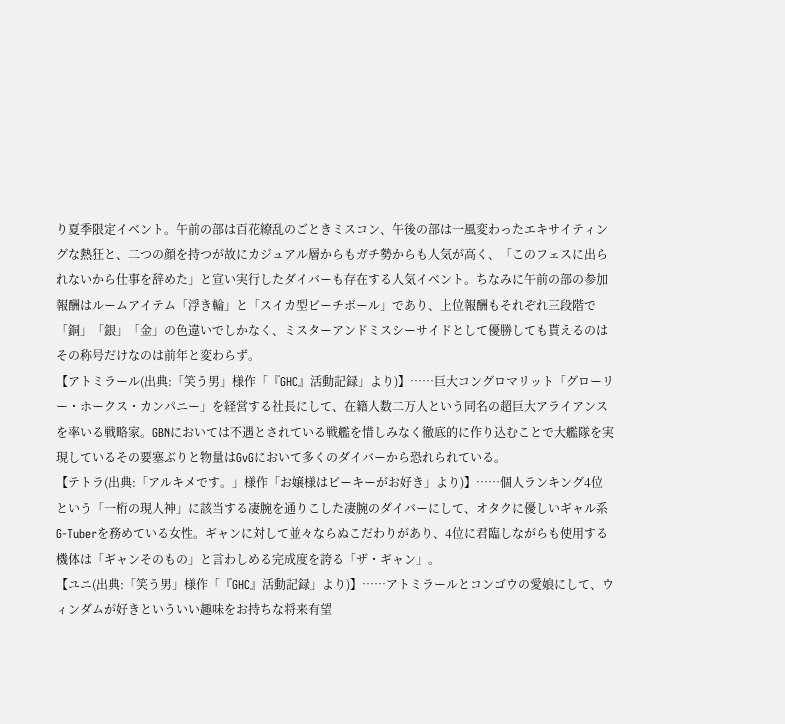り夏季限定イベント。午前の部は百花繚乱のごときミスコン、午後の部は一風変わったエキサイティングな熱狂と、二つの顔を持つが故にカジュアル層からもガチ勢からも人気が高く、「このフェスに出られないから仕事を辞めた」と宣い実行したダイバーも存在する人気イベント。ちなみに午前の部の参加報酬はルームアイテム「浮き輪」と「スイカ型ビーチボール」であり、上位報酬もそれぞれ三段階で「銅」「銀」「金」の色違いでしかなく、ミスターアンドミスシーサイドとして優勝しても貰えるのはその称号だけなのは前年と変わらず。
【アトミラール(出典:「笑う男」様作「『GHC』活動記録」より)】……巨大コングロマリット「グローリー・ホークス・カンパニー」を経営する社長にして、在籍人数二万人という同名の超巨大アライアンスを率いる戦略家。GBNにおいては不遇とされている戦艦を惜しみなく徹底的に作り込むことで大艦隊を実現しているその要塞ぶりと物量はGvGにおいて多くのダイバーから恐れられている。
【テトラ(出典:「アルキメです。」様作「お嬢様はピーキーがお好き」より)】……個人ランキング4位という「一桁の現人神」に該当する凄腕を通りこした凄腕のダイバーにして、オタクに優しいギャル系G-Tuberを務めている女性。ギャンに対して並々ならぬこだわりがあり、4位に君臨しながらも使用する機体は「ギャンそのもの」と言わしめる完成度を誇る「ザ・ギャン」。
【ユニ(出典:「笑う男」様作「『GHC』活動記録」より)】……アトミラールとコンゴウの愛娘にして、ウィンダムが好きといういい趣味をお持ちな将来有望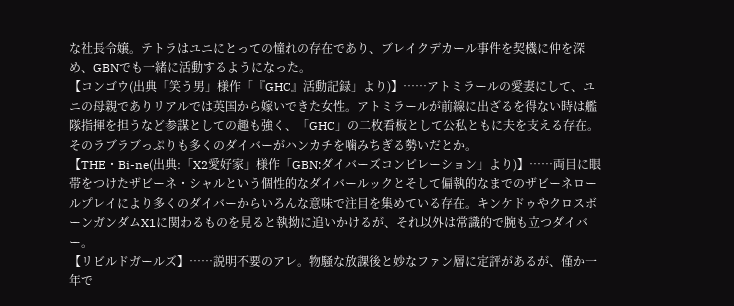な社長令嬢。テトラはユニにとっての憧れの存在であり、ブレイクデカール事件を契機に仲を深め、GBNでも一緒に活動するようになった。
【コンゴウ(出典「笑う男」様作「『GHC』活動記録」より)】……アトミラールの愛妻にして、ユニの母親でありリアルでは英国から嫁いできた女性。アトミラールが前線に出ざるを得ない時は艦隊指揮を担うなど参謀としての趣も強く、「GHC」の二枚看板として公私ともに夫を支える存在。そのラブラブっぷりも多くのダイバーがハンカチを噛みちぎる勢いだとか。
【THE・Bi-ne(出典:「X2愛好家」様作「GBN:ダイバーズコンピレーション」より)】……両目に眼帯をつけたザビーネ・シャルという個性的なダイバールックとそして偏執的なまでのザビーネロールプレイにより多くのダイバーからいろんな意味で注目を集めている存在。キンケドゥやクロスボーンガンダムX1に関わるものを見ると執拗に追いかけるが、それ以外は常識的で腕も立つダイバー。
【リビルドガールズ】……説明不要のアレ。物騒な放課後と妙なファン層に定評があるが、僅か一年で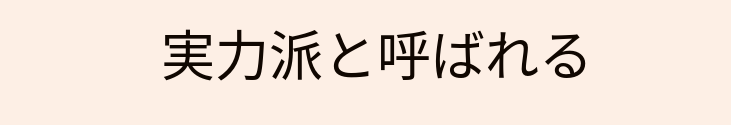実力派と呼ばれる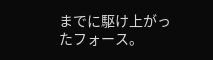までに駆け上がったフォース。